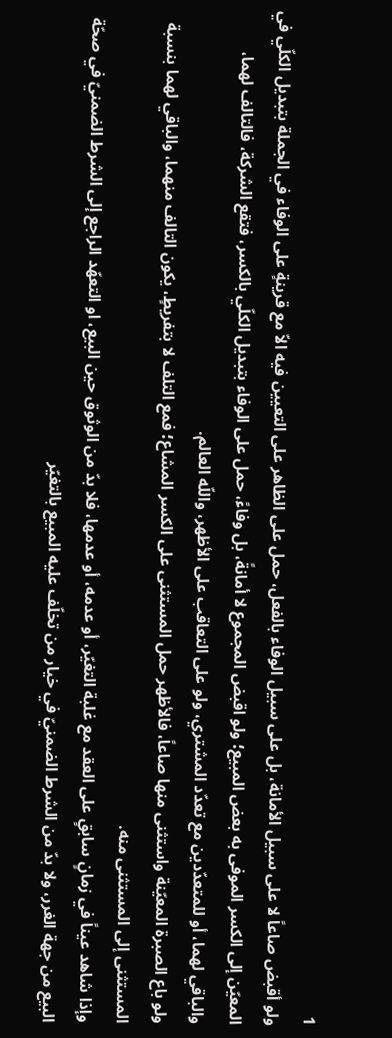1
ولو أقبض صاعاً لا على سبيل الأمانة، بل على سبيل الوفاء بالفعل، حمل على الظاهر على التعيين فيه الاّ مع قرينةٍ على الوفاء في الجملة بتبديل الكلّي في المعيّن إلى الكسر الموفى به بعض المبيع؛ ولو اقبض المجموع لا أمانةً، بل وفاءً، حمل على الوفاء بتبديل الكلّي بالكسر، فتقع الشركة، فالتالف لهما، والباقي لهما، أو للمتعدّدين مع تعدّد المشتري، ولو على التعاقب على الأظهر، واللّه العالم.
ولو باع الصبرة المعيّنة واستثنى منها صاعاً، فالأظهر حمل المستثنى على الكسر المشاع؛ فمع التلف لا بتفريطٍ، يكون التالف منهما، والباقي لهما بنسبة المستثنى إلى المستثنى منه.
وإذا شاهد عيناً في زمانٍ سابقٍ على العقد مع غلبة التغيّر، أو عدمه، أو عدمها، فلا بدّ من الوثوق حين البيع، او التعهّد الراجع إلى الشرط الضمنيّ في صحّة البيع من جهة الغرر، ولا بدّ من الشرط الضمنيّ في خيار من تخلّف عليه المبيع بالتغيّر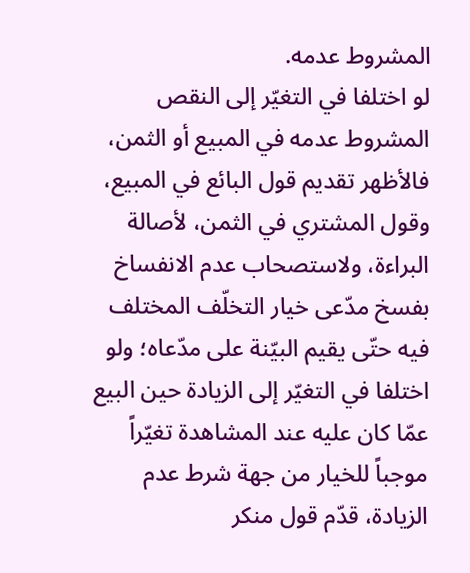المشروط عدمه.
لو اختلفا في التغيّر إلى النقص المشروط عدمه في المبيع أو الثمن، فالأظهر تقديم قول البائع في المبيع، وقول المشتري في الثمن، لأصالة البراءة، ولاستصحاب عدم الانفساخ بفسخ مدّعى خيار التخلّف المختلف فيه حتّى يقيم البيّنة على مدّعاه؛ ولو اختلفا في التغيّر إلى الزيادة حين البيع عمّا كان عليه عند المشاهدة تغيّراً موجباً للخيار من جهة شرط عدم الزيادة، قدّم قول منكر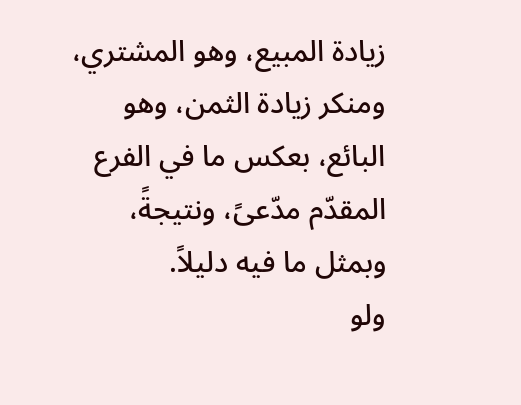زيادة المبيع، وهو المشتري، ومنكر زيادة الثمن، وهو البائع، بعكس ما في الفرع المقدّم مدّعىً، ونتيجةً، وبمثل ما فيه دليلاً.
ولو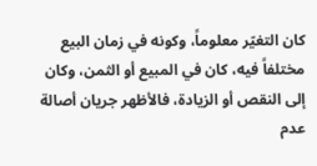كان التغيّر معلوماً، وكونه في زمان البيع مختلفاً فيه، كان في المبيع أو الثمن، وكان إلى النقص أو الزيادة، فالأظهر جريان أصالة عدم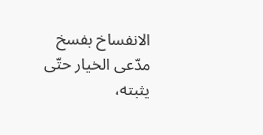الانفساخ بفسخ مدّعى الخيار حتّى يثبته،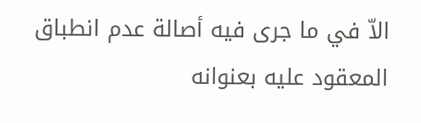الاّ في ما جرى فيه أصالة عدم انطباق المعقود عليه بعنوانه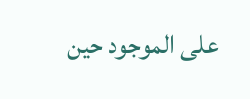على الموجود حين